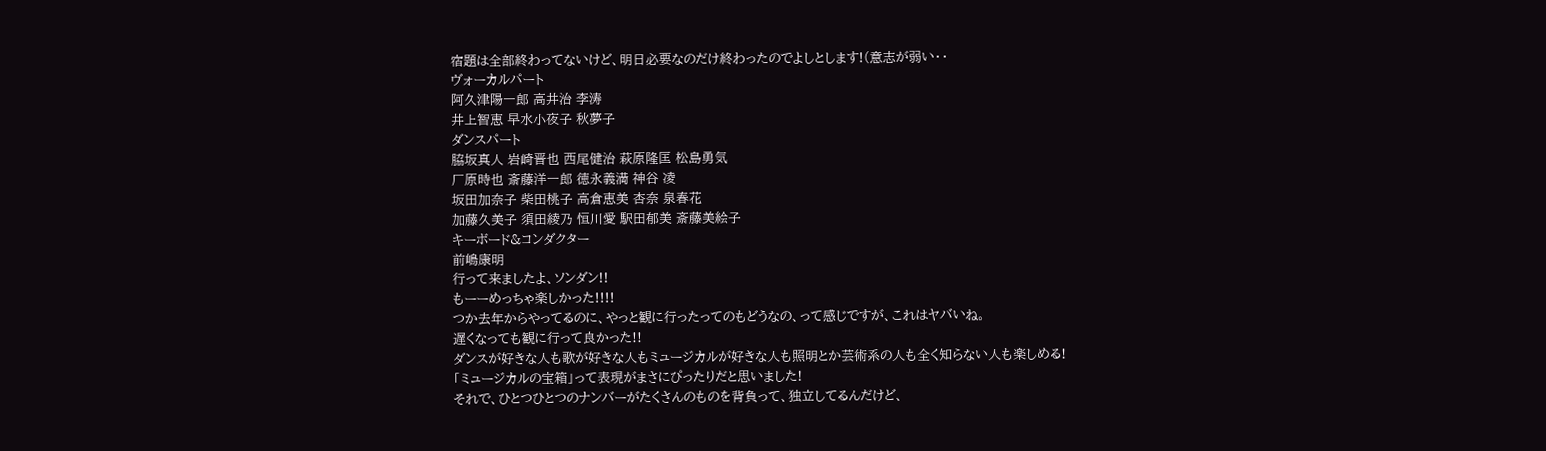宿題は全部終わってないけど、明日必要なのだけ終わったのでよしとします!(意志が弱い・・
ヴォーカルパート
阿久津陽一郎 高井治 李涛
井上智恵 早水小夜子 秋夢子
ダンスパート
脇坂真人 岩崎晋也 西尾健治 萩原隆匡 松島勇気
厂原時也 斎藤洋一郎 徳永義満 神谷 凌
坂田加奈子 柴田桃子 高倉恵美 杏奈 泉春花
加藤久美子 須田綾乃 恒川愛 駅田郁美 斎藤美絵子
キーボード&コンダクター
前嶋康明
行って来ましたよ、ソンダン!!
もーーめっちゃ楽しかった!!!!
つか去年からやってるのに、やっと観に行ったってのもどうなの、って感じですが、これはヤバいね。
遅くなっても観に行って良かった!!
ダンスが好きな人も歌が好きな人もミュージカルが好きな人も照明とか芸術系の人も全く知らない人も楽しめる!
「ミュージカルの宝箱」って表現がまさにぴったりだと思いました!
それで、ひとつひとつのナンバーがたくさんのものを背負って、独立してるんだけど、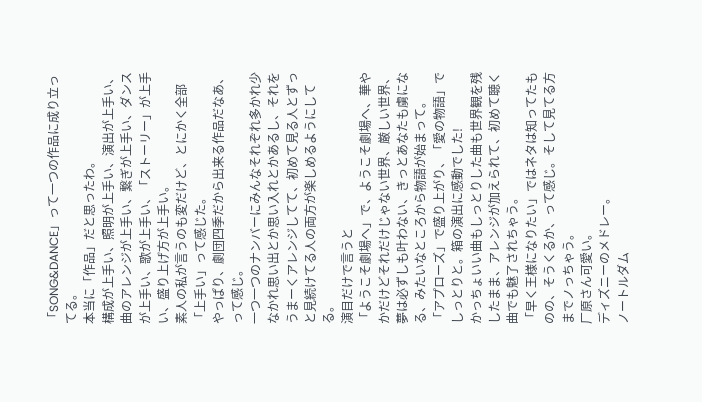「SONG&DANCE」って一つの作品に成り立ってる。
本当に「作品」だと思ったわ。
構成が上手い、照明が上手い、演出が上手い、曲のアレンジが上手い、繋ぎが上手い、ダンスが上手い、歌が上手い、「ストーリー」が上手い、盛り上げ方が上手い。
素人の私が言うのも変だけど、とにかく全部「上手い」って感じた。
やっぱり、劇団四季だから出来る作品だなあ、って感じ。
一つ一つのナンバーにみんなそれぞれ多かれ少なかれ思い出とか思い入れとかあるし、それをうまーくアレンジしてて、初めて見る人とずっと見続けてる人の両方が楽しめるようにしてる。
演目だけで言うと
「ようこそ劇場へ」で、ようこそ劇場へ、華やかだけどそれだけじゃない世界、厳しい世界、夢は必ずしも叶わない、きっとあなたも虜になる、みたいなところから物語が始まって。
「アプローズ」で盛り上がり、「愛の物語」でしっとりと。箱の演出に感動でした!
かっちょいい曲もしっとりした曲も世界観を残したまま、アレンジが加えられて、初めて聴く曲でも魅了されちゃう。
「早く王様になりたい」ではネタは知ってたものの、そうくるか、って感じ。そして見てる方までノっちゃう。
厂原さん可愛い。
ディズニーのメドレー。
ノートルダム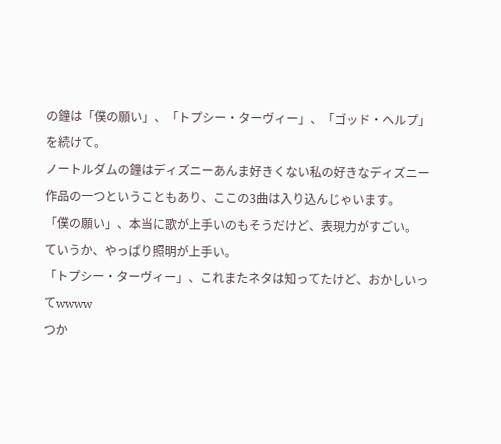の鐘は「僕の願い」、「トプシー・ターヴィー」、「ゴッド・ヘルプ」を続けて。
ノートルダムの鐘はディズニーあんま好きくない私の好きなディズニー作品の一つということもあり、ここの3曲は入り込んじゃいます。
「僕の願い」、本当に歌が上手いのもそうだけど、表現力がすごい。
ていうか、やっぱり照明が上手い。
「トプシー・ターヴィー」、これまたネタは知ってたけど、おかしいってwwww
つか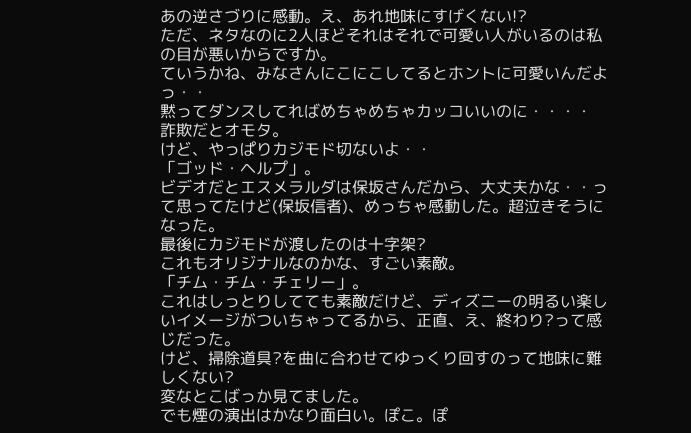あの逆さづりに感動。え、あれ地味にすげくない!?
ただ、ネタなのに2人ほどそれはそれで可愛い人がいるのは私の目が悪いからですか。
ていうかね、みなさんにこにこしてるとホントに可愛いんだよっ・・
黙ってダンスしてればめちゃめちゃカッコいいのに・・・・
詐欺だとオモタ。
けど、やっぱりカジモド切ないよ・・
「ゴッド・ヘルプ」。
ビデオだとエスメラルダは保坂さんだから、大丈夫かな・・って思ってたけど(保坂信者)、めっちゃ感動した。超泣きそうになった。
最後にカジモドが渡したのは十字架?
これもオリジナルなのかな、すごい素敵。
「チム・チム・チェリー」。
これはしっとりしてても素敵だけど、ディズニーの明るい楽しいイメージがついちゃってるから、正直、え、終わり?って感じだった。
けど、掃除道具?を曲に合わせてゆっくり回すのって地味に難しくない?
変なとこばっか見てました。
でも煙の演出はかなり面白い。ぽこ。ぽ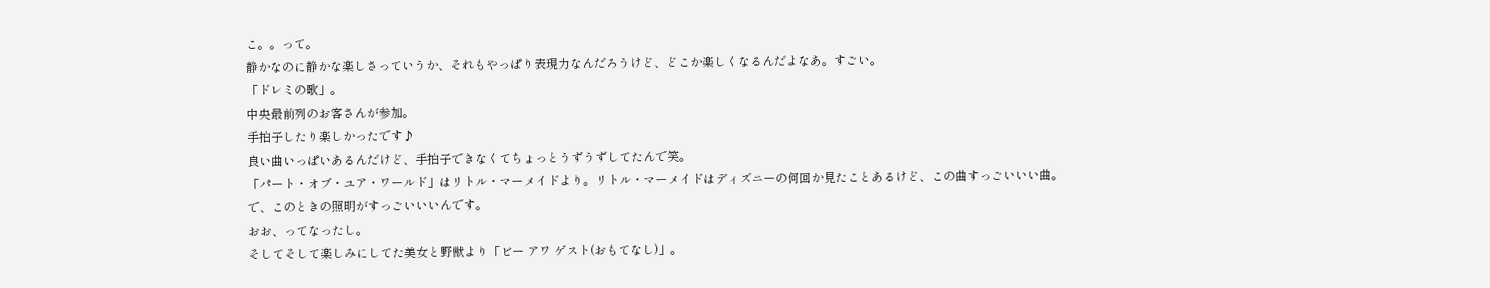こ。。って。
静かなのに静かな楽しさっていうか、それもやっぱり表現力なんだろうけど、どこか楽しくなるんだよなあ。すごい。
「ドレミの歌」。
中央最前列のお客さんが参加。
手拍子したり楽しかったです♪
良い曲いっぱいあるんだけど、手拍子できなくてちょっとうずうずしてたんで笑。
「パート・オブ・ユア・ワールド」はリトル・マーメイドより。リトル・マーメイドはディズニーの何回か見たことあるけど、この曲すっごいいい曲。
で、このときの照明がすっごいいいんです。
おお、ってなったし。
そしてそして楽しみにしてた美女と野獣より「ビー アワ ゲスト(おもてなし)」。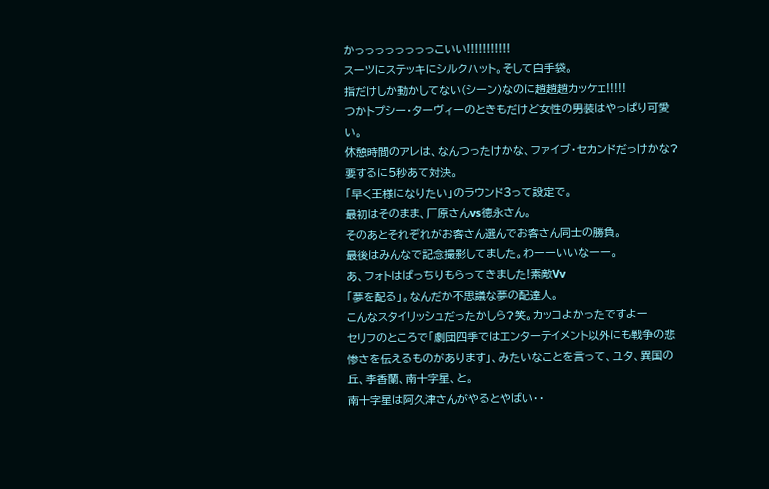かっっっっっっっっこいい!!!!!!!!!!!
スーツにステッキにシルクハット。そして白手袋。
指だけしか動かしてない(シーン)なのに趙趙趙カッケェ!!!!!
つかトプシー・ターヴィーのときもだけど女性の男装はやっぱり可愛い。
休憩時間のアレは、なんつったけかな、ファイブ・セカンドだっけかな?
要するに5秒あて対決。
「早く王様になりたい」のラウンド3って設定で。
最初はそのまま、厂原さんvs徳永さん。
そのあとそれぞれがお客さん選んでお客さん同士の勝負。
最後はみんなで記念撮影してました。わーーいいなーー。
あ、フォトはばっちりもらってきました!素敵Vv
「夢を配る」。なんだか不思議な夢の配達人。
こんなスタイリッシュだったかしら?笑。カッコよかったですよー
セリフのところで「劇団四季ではエンターテイメント以外にも戦争の悲惨さを伝えるものがあります」、みたいなことを言って、ユタ、異国の丘、李香蘭、南十字星、と。
南十字星は阿久津さんがやるとやばい・・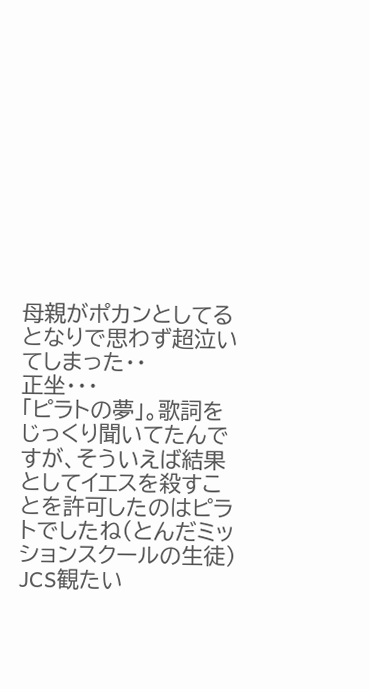母親がポカンとしてるとなりで思わず超泣いてしまった・・
正坐・・・
「ピラトの夢」。歌詞をじっくり聞いてたんですが、そういえば結果としてイエスを殺すことを許可したのはピラトでしたね(とんだミッションスクールの生徒)
JCS観たい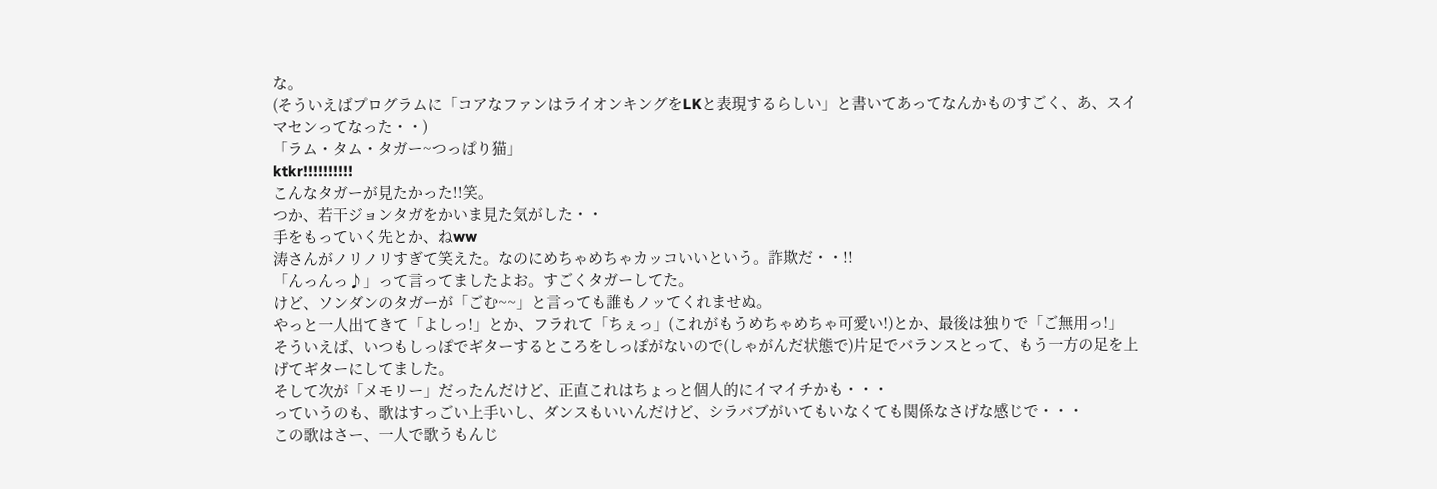な。
(そういえばプログラムに「コアなファンはライオンキングをLKと表現するらしい」と書いてあってなんかものすごく、あ、スイマセンってなった・・)
「ラム・タム・タガー~つっぱり猫」
ktkr!!!!!!!!!!
こんなタガーが見たかった!!笑。
つか、若干ジョンタガをかいま見た気がした・・
手をもっていく先とか、ねww
涛さんがノリノリすぎて笑えた。なのにめちゃめちゃカッコいいという。詐欺だ・・!!
「んっんっ♪」って言ってましたよお。すごくタガーしてた。
けど、ソンダンのタガーが「ごむ~~」と言っても誰もノッてくれませぬ。
やっと一人出てきて「よしっ!」とか、フラれて「ちぇっ」(これがもうめちゃめちゃ可愛い!)とか、最後は独りで「ご無用っ!」
そういえば、いつもしっぽでギターするところをしっぽがないので(しゃがんだ状態で)片足でバランスとって、もう一方の足を上げてギターにしてました。
そして次が「メモリー」だったんだけど、正直これはちょっと個人的にイマイチかも・・・
っていうのも、歌はすっごい上手いし、ダンスもいいんだけど、シラバブがいてもいなくても関係なさげな感じで・・・
この歌はさー、一人で歌うもんじ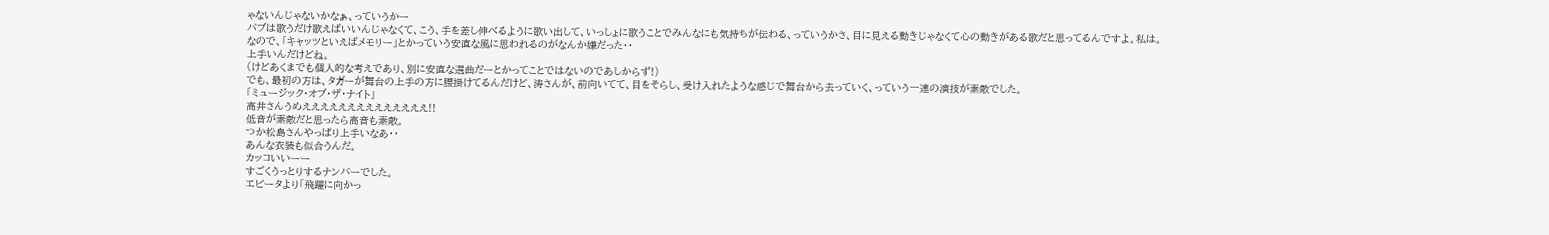ゃないんじゃないかなぁ、っていうかー
バブは歌うだけ歌えばいいんじゃなくて、こう、手を差し伸べるように歌い出して、いっしょに歌うことでみんなにも気持ちが伝わる、っていうかさ、目に見える動きじゃなくて心の動きがある歌だと思ってるんですよ。私は。
なので、「キャッツといえばメモリー」とかっていう安直な風に思われるのがなんか嫌だった・・
上手いんだけどね。
(けどあくまでも個人的な考えであり、別に安直な選曲だーとかってことではないのであしからず!)
でも、最初の方は、タガーが舞台の上手の方に腰掛けてるんだけど、涛さんが、前向いてて、目をそらし、受け入れたような感じで舞台から去っていく、っていう一連の演技が素敵でした。
「ミュージック・オブ・ザ・ナイト」
高井さんうめええええええええええええええ!!
低音が素敵だと思ったら高音も素敵。
つか松島さんやっぱり上手いなあ・・
あんな衣装も似合うんだ。
カッコいいーー
すごくうっとりするナンバーでした。
エビータより「飛躍に向かっ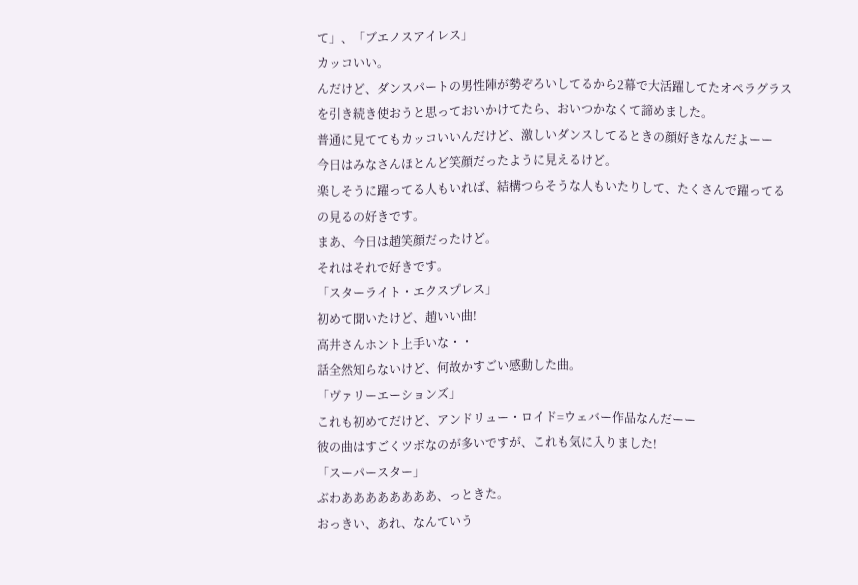て」、「ブエノスアイレス」
カッコいい。
んだけど、ダンスパートの男性陣が勢ぞろいしてるから2幕で大活躍してたオペラグラスを引き続き使おうと思っておいかけてたら、おいつかなくて諦めました。
普通に見ててもカッコいいんだけど、激しいダンスしてるときの顔好きなんだよーー
今日はみなさんほとんど笑顔だったように見えるけど。
楽しそうに躍ってる人もいれば、結構つらそうな人もいたりして、たくさんで躍ってるの見るの好きです。
まあ、今日は趙笑顔だったけど。
それはそれで好きです。
「スターライト・エクスプレス」
初めて聞いたけど、趙いい曲!
高井さんホント上手いな・・
話全然知らないけど、何故かすごい感動した曲。
「ヴァリーエーションズ」
これも初めてだけど、アンドリュー・ロイド=ウェバー作品なんだーー
彼の曲はすごくツボなのが多いですが、これも気に入りました!
「スーパースター」
ぶわああああああああ、っときた。
おっきい、あれ、なんていう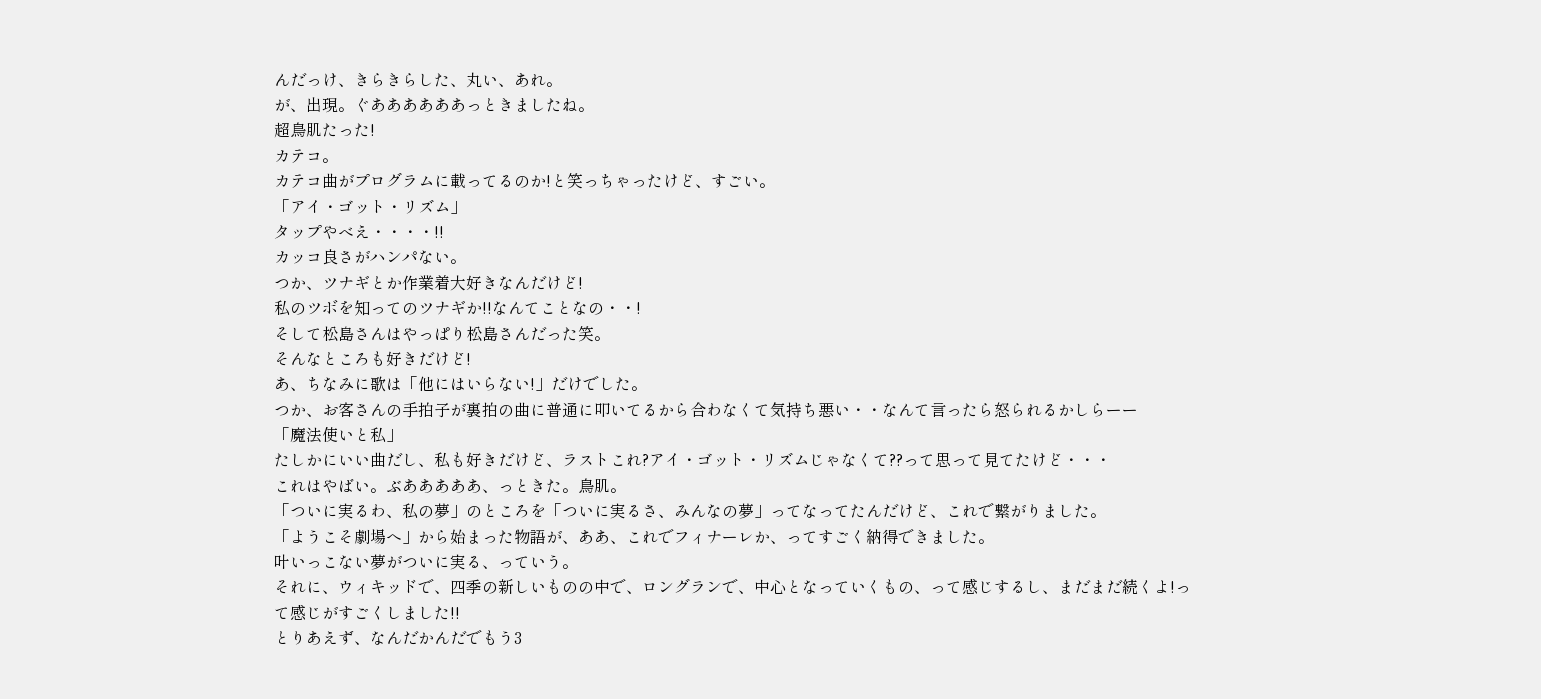んだっけ、きらきらした、丸い、あれ。
が、出現。ぐああああああっときましたね。
超鳥肌たった!
カテコ。
カテコ曲がプログラムに載ってるのか!と笑っちゃったけど、すごい。
「アイ・ゴット・リズム」
タップやべえ・・・・!!
カッコ良さがハンパない。
つか、ツナギとか作業着大好きなんだけど!
私のツボを知ってのツナギか!!なんてことなの・・!
そして松島さんはやっぱり松島さんだった笑。
そんなところも好きだけど!
あ、ちなみに歌は「他にはいらない!」だけでした。
つか、お客さんの手拍子が裏拍の曲に普通に叩いてるから合わなくて気持ち悪い・・なんて言ったら怒られるかしらーー
「魔法使いと私」
たしかにいい曲だし、私も好きだけど、ラストこれ?アイ・ゴット・リズムじゃなくて??って思って見てたけど・・・
これはやばい。ぶあああああ、っときた。鳥肌。
「ついに実るわ、私の夢」のところを「ついに実るさ、みんなの夢」ってなってたんだけど、これで繋がりました。
「ようこそ劇場へ」から始まった物語が、ああ、これでフィナーレか、ってすごく納得できました。
叶いっこない夢がついに実る、っていう。
それに、ウィキッドで、四季の新しいものの中で、ロングランで、中心となっていくもの、って感じするし、まだまだ続くよ!って感じがすごくしました!!
とりあえず、なんだかんだでもう3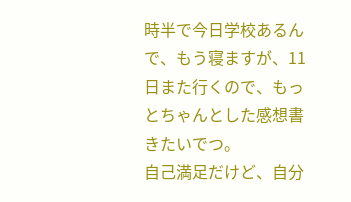時半で今日学校あるんで、もう寝ますが、11日また行くので、もっとちゃんとした感想書きたいでつ。
自己満足だけど、自分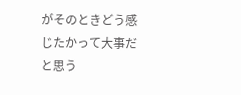がそのときどう感じたかって大事だと思う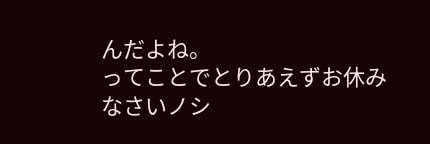んだよね。
ってことでとりあえずお休みなさいノシ